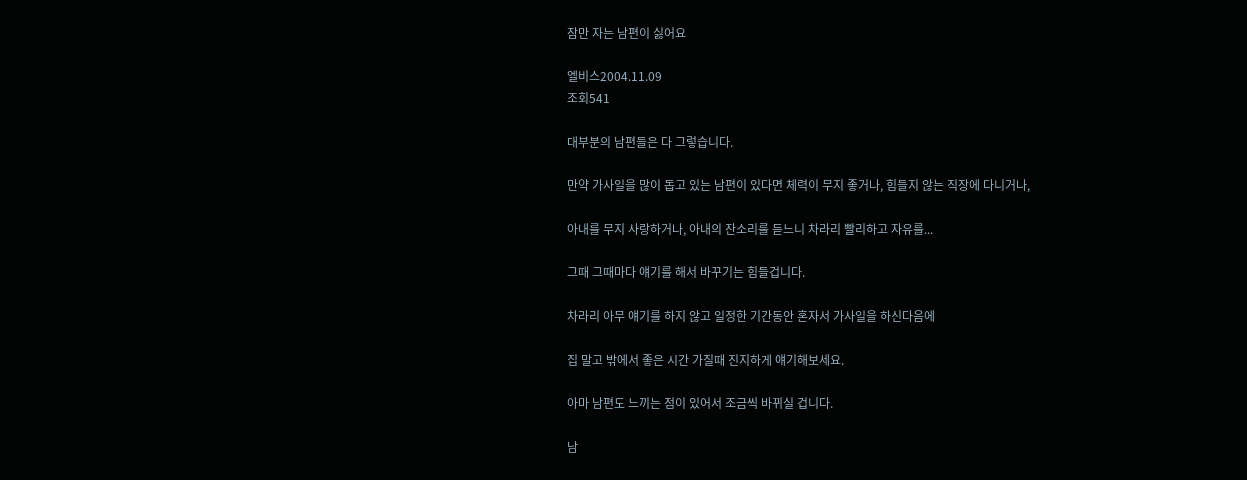잠만 자는 남편이 싫어요

엘비스2004.11.09
조회541

대부분의 남편들은 다 그렇습니다.

만약 가사일을 많이 돕고 있는 남편이 있다면 체력이 무지 좋거나, 힘들지 않는 직장에 다니거나,

아내를 무지 사랑하거나, 아내의 잔소리를 듣느니 차라리 빨리하고 자유를...

그때 그때마다 얘기를 해서 바꾸기는 힘들겁니다.

차라리 아무 얘기를 하지 않고 일정한 기간동안 혼자서 가사일을 하신다음에

집 말고 밖에서 좋은 시간 가질때 진지하게 얘기해보세요.

아마 남편도 느끼는 점이 있어서 조금씩 바뀌실 겁니다.

남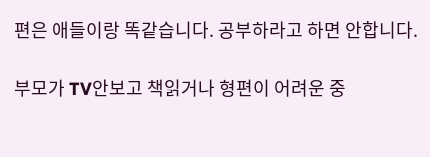편은 애들이랑 똑같습니다. 공부하라고 하면 안합니다.

부모가 TV안보고 책읽거나 형편이 어려운 중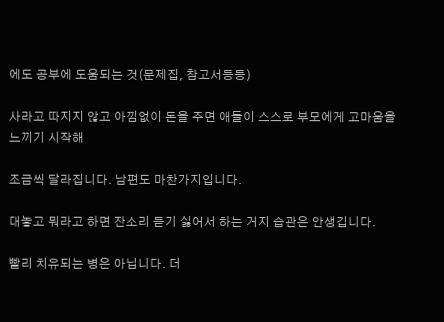에도 공부에 도움되는 것(문제집, 참고서등등)

사라고 따지지 않고 아낌없이 돈을 주면 애들이 스스로 부모에게 고마움을 느끼기 시작해

조금씩 달라집니다. 남편도 마찬가지입니다.

대놓고 뭐라고 하면 잔소리 듣기 싫어서 하는 거지 습관은 안생깁니다.

빨리 치유되는 병은 아닙니다. 더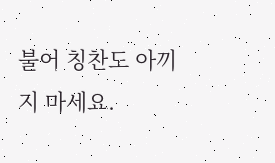불어 칭찬도 아끼지 마세요.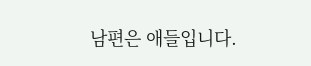남편은 애들입니다.